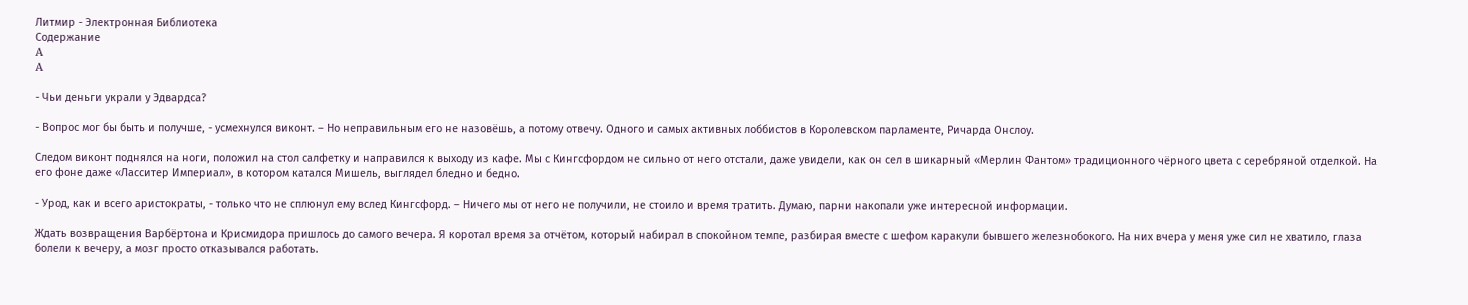Литмир - Электронная Библиотека
Содержание
A
A

- Чьи деньги украли у Эдвардса?

- Вопрос мог бы быть и получше, - усмехнулся виконт. – Но неправильным его не назовёшь, а потому отвечу. Одного и самых активных лоббистов в Королевском парламенте, Ричарда Онслоу.

Следом виконт поднялся на ноги, положил на стол салфетку и направился к выходу из кафе. Мы с Кингсфордом не сильно от него отстали, даже увидели, как он сел в шикарный «Мерлин Фантом» традиционного чёрного цвета с серебряной отделкой. На его фоне даже «Ласситер Империал», в котором катался Мишель, выглядел бледно и бедно.

- Урод, как и всего аристократы, - только что не сплюнул ему вслед Кингсфорд. – Ничего мы от него не получили, не стоило и время тратить. Думаю, парни накопали уже интересной информации.

Ждать возвращения Варбёртона и Крисмидора пришлось до самого вечера. Я коротал время за отчётом, который набирал в спокойном темпе, разбирая вместе с шефом каракули бывшего железнобокого. На них вчера у меня уже сил не хватило, глаза болели к вечеру, а мозг просто отказывался работать.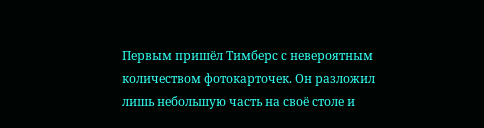Первым пришёл Тимберс с невероятным количеством фотокарточек. Он разложил лишь небольшую часть на своё столе и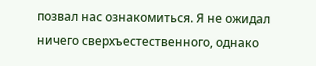позвал нас ознакомиться. Я не ожидал ничего сверхъестественного, однако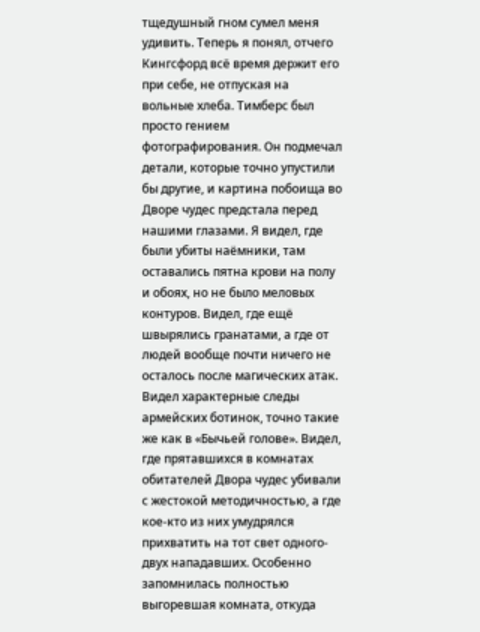тщедушный гном сумел меня удивить. Теперь я понял, отчего Кингсфорд всё время держит его при себе, не отпуская на вольные хлеба. Тимберс был просто гением фотографирования. Он подмечал детали, которые точно упустили бы другие, и картина побоища во Дворе чудес предстала перед нашими глазами. Я видел, где были убиты наёмники, там оставались пятна крови на полу и обоях, но не было меловых контуров. Видел, где ещё швырялись гранатами, а где от людей вообще почти ничего не осталось после магических атак. Видел характерные следы армейских ботинок, точно такие же как в «Бычьей голове». Видел, где прятавшихся в комнатах обитателей Двора чудес убивали с жестокой методичностью, а где кое-кто из них умудрялся прихватить на тот свет одного-двух нападавших. Особенно запомнилась полностью выгоревшая комната, откуда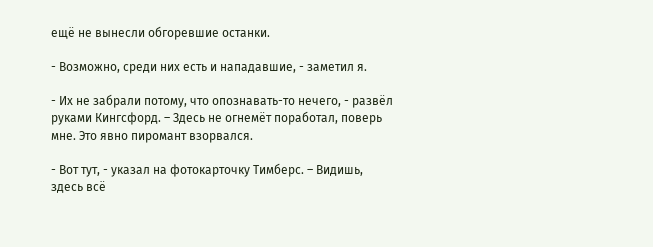ещё не вынесли обгоревшие останки.

- Возможно, среди них есть и нападавшие, - заметил я.

- Их не забрали потому, что опознавать-то нечего, - развёл руками Кингсфорд. – Здесь не огнемёт поработал, поверь мне. Это явно пиромант взорвался.

- Вот тут, - указал на фотокарточку Тимберс. – Видишь, здесь всё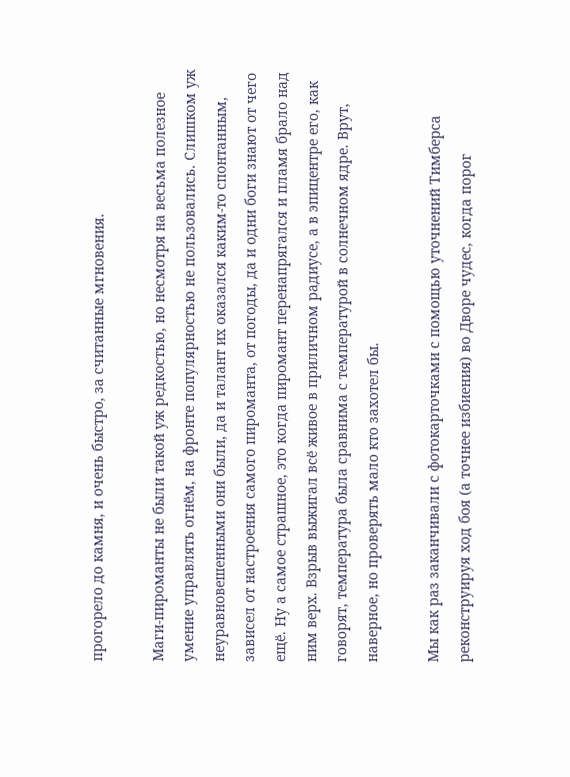прогорело до камня, и очень быстро, за считанные мгновения.

Маги-пироманты не были такой уж редкостью, но несмотря на весьма полезное умение управлять огнём, на фронте популярностью не пользовались. Слишком уж неуравновешенными они были, да и талант их оказался каким-то спонтанным, зависел от настроения самого пироманта, от погоды, да и одни боги знают от чего ещё. Ну а самое страшное, это когда пиромант перенапрягался и пламя брало над ним верх. Взрыв выжигал всё живое в приличном радиусе, а в эпицентре его, как говорят, температура была сравнима с температурой в солнечном ядре. Врут, наверное, но проверять мало кто захотел бы.

Мы как раз заканчивали с фотокарточками с помощью уточнений Тимберса реконструируя ход боя (а точнее избиения) во Дворе чудес, когда порог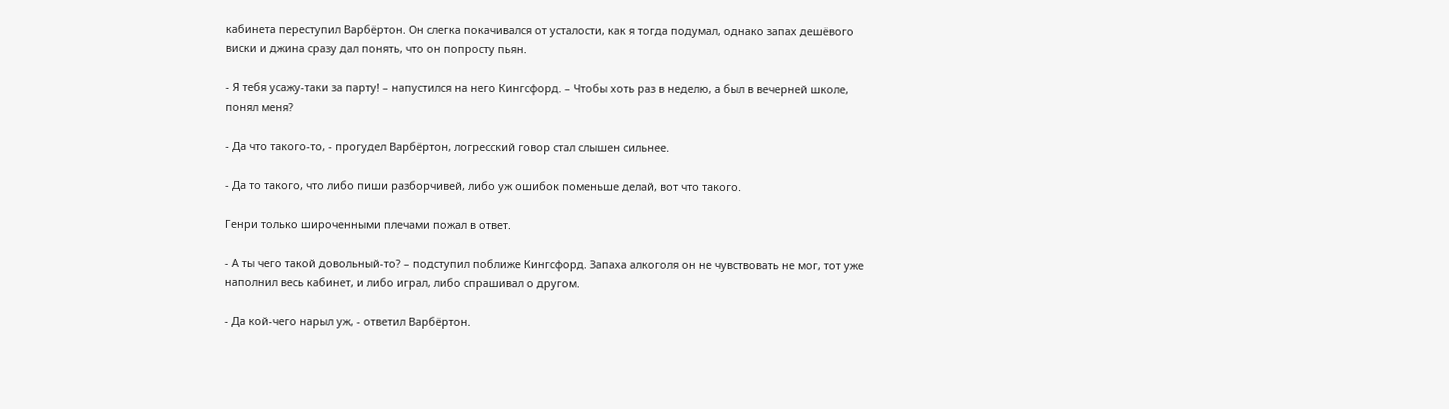кабинета переступил Варбёртон. Он слегка покачивался от усталости, как я тогда подумал, однако запах дешёвого виски и джина сразу дал понять, что он попросту пьян.

- Я тебя усажу-таки за парту! – напустился на него Кингсфорд. – Чтобы хоть раз в неделю, а был в вечерней школе, понял меня?

- Да что такого-то, - прогудел Варбёртон, логресский говор стал слышен сильнее.

- Да то такого, что либо пиши разборчивей, либо уж ошибок поменьше делай, вот что такого.

Генри только широченными плечами пожал в ответ.

- А ты чего такой довольный-то? – подступил поближе Кингсфорд. Запаха алкоголя он не чувствовать не мог, тот уже наполнил весь кабинет, и либо играл, либо спрашивал о другом.

- Да кой-чего нарыл уж, - ответил Варбёртон.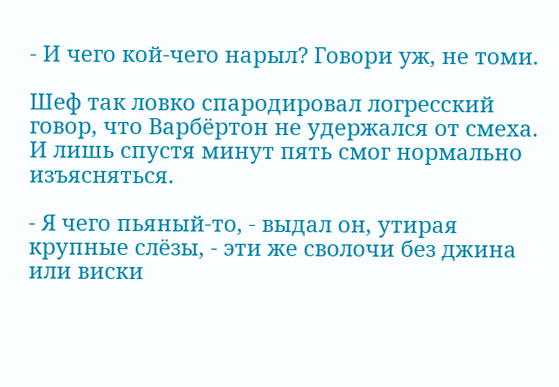- И чего кой-чего нарыл? Говори уж, не томи.

Шеф так ловко спародировал логресский говор, что Варбёртон не удержался от смеха. И лишь спустя минут пять смог нормально изъясняться.

- Я чего пьяный-то, - выдал он, утирая крупные слёзы, - эти же сволочи без джина или виски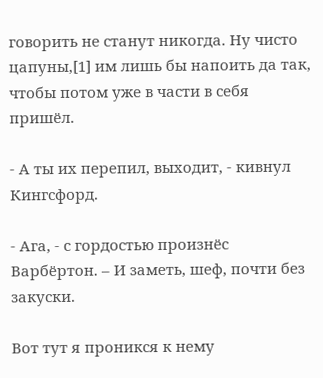говорить не станут никогда. Ну чисто цапуны,[1] им лишь бы напоить да так, чтобы потом уже в части в себя пришёл.

- А ты их перепил, выходит, - кивнул Кингсфорд.

- Ага, - с гордостью произнёс Варбёртон. – И заметь, шеф, почти без закуски.

Вот тут я проникся к нему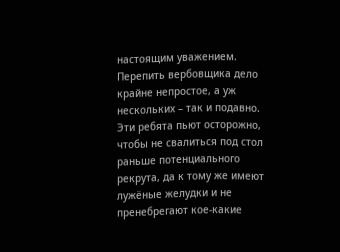настоящим уважением. Перепить вербовщика дело крайне непростое, а уж нескольких – так и подавно. Эти ребята пьют осторожно, чтобы не свалиться под стол раньше потенциального рекрута, да к тому же имеют лужёные желудки и не пренебрегают кое-какие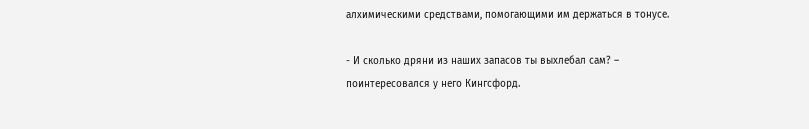алхимическими средствами, помогающими им держаться в тонусе.

- И сколько дряни из наших запасов ты выхлебал сам? – поинтересовался у него Кингсфорд.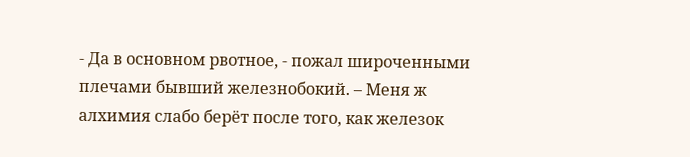- Да в основном рвотное, - пожал широченными плечами бывший железнобокий. – Меня ж алхимия слабо берёт после того, как железок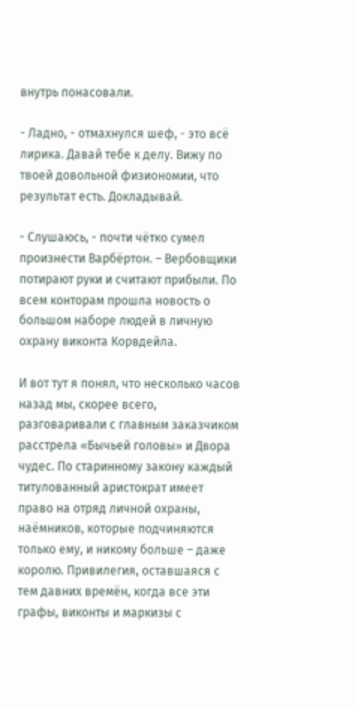внутрь понасовали.

- Ладно, - отмахнулся шеф, - это всё лирика. Давай тебе к делу. Вижу по твоей довольной физиономии, что результат есть. Докладывай.

- Слушаюсь, - почти чётко сумел произнести Варбёртон. – Вербовщики потирают руки и считают прибыли. По всем конторам прошла новость о большом наборе людей в личную охрану виконта Корвдейла.

И вот тут я понял, что несколько часов назад мы, скорее всего, разговаривали с главным заказчиком расстрела «Бычьей головы» и Двора чудес. По старинному закону каждый титулованный аристократ имеет право на отряд личной охраны, наёмников, которые подчиняются только ему, и никому больше – даже королю. Привилегия, оставшаяся с тем давних времён, когда все эти графы, виконты и маркизы с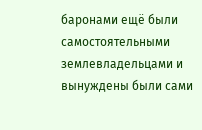баронами ещё были самостоятельными землевладельцами и вынуждены были сами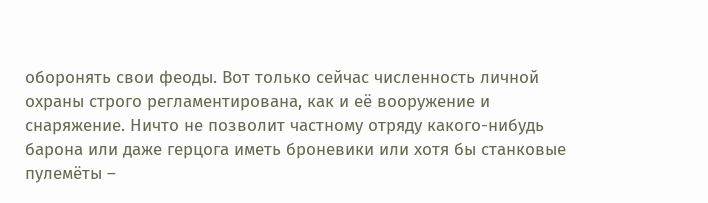оборонять свои феоды. Вот только сейчас численность личной охраны строго регламентирована, как и её вооружение и снаряжение. Ничто не позволит частному отряду какого-нибудь барона или даже герцога иметь броневики или хотя бы станковые пулемёты –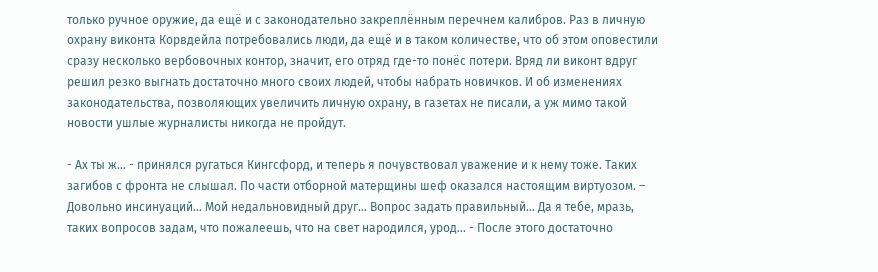только ручное оружие, да ещё и с законодательно закреплённым перечнем калибров. Раз в личную охрану виконта Корвдейла потребовались люди, да ещё и в таком количестве, что об этом оповестили сразу несколько вербовочных контор, значит, его отряд где-то понёс потери. Вряд ли виконт вдруг решил резко выгнать достаточно много своих людей, чтобы набрать новичков. И об изменениях законодательства, позволяющих увеличить личную охрану, в газетах не писали, а уж мимо такой новости ушлые журналисты никогда не пройдут.

- Ах ты ж… - принялся ругаться Кингсфорд, и теперь я почувствовал уважение и к нему тоже. Таких загибов с фронта не слышал. По части отборной матерщины шеф оказался настоящим виртуозом. – Довольно инсинуаций… Мой недальновидный друг… Вопрос задать правильный… Да я тебе, мразь, таких вопросов задам, что пожалеешь, что на свет народился, урод… - После этого достаточно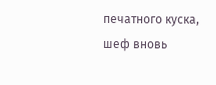печатного куска, шеф вновь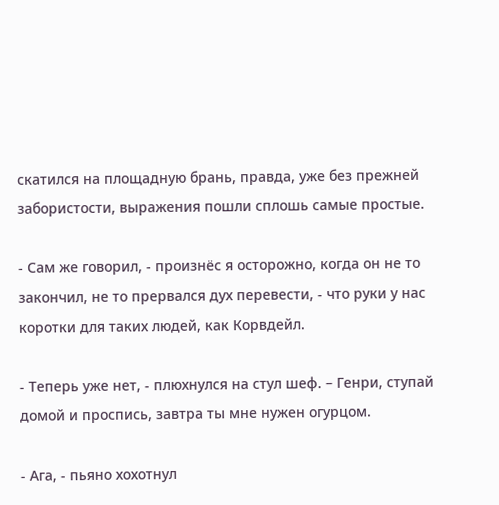скатился на площадную брань, правда, уже без прежней забористости, выражения пошли сплошь самые простые.

- Сам же говорил, - произнёс я осторожно, когда он не то закончил, не то прервался дух перевести, - что руки у нас коротки для таких людей, как Корвдейл.

- Теперь уже нет, - плюхнулся на стул шеф. – Генри, ступай домой и проспись, завтра ты мне нужен огурцом.

- Ага, - пьяно хохотнул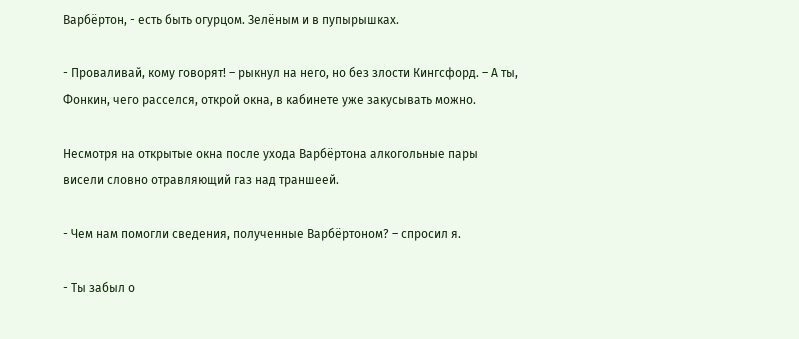Варбёртон, - есть быть огурцом. Зелёным и в пупырышках.

- Проваливай, кому говорят! – рыкнул на него, но без злости Кингсфорд. – А ты, Фонкин, чего расселся, открой окна, в кабинете уже закусывать можно.

Несмотря на открытые окна после ухода Варбёртона алкогольные пары висели словно отравляющий газ над траншеей.

- Чем нам помогли сведения, полученные Варбёртоном? – спросил я.

- Ты забыл о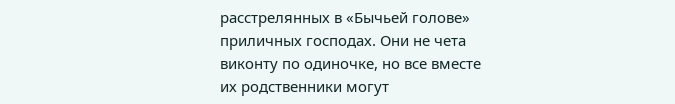расстрелянных в «Бычьей голове» приличных господах. Они не чета виконту по одиночке, но все вместе их родственники могут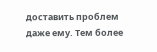доставить проблем даже ему. Тем более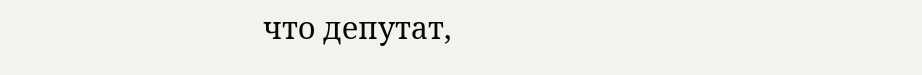что депутат,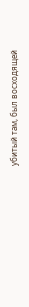убитый там, был восходящей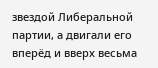звездой Либеральной партии, а двигали его вперёд и вверх весьма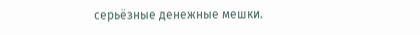серьёзные денежные мешки.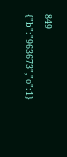849
{"b":"963673","o":1}